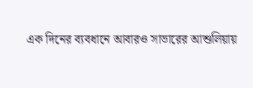এক দিনের ব্যবধানে আবারও সাভারের আশুলিয়ায়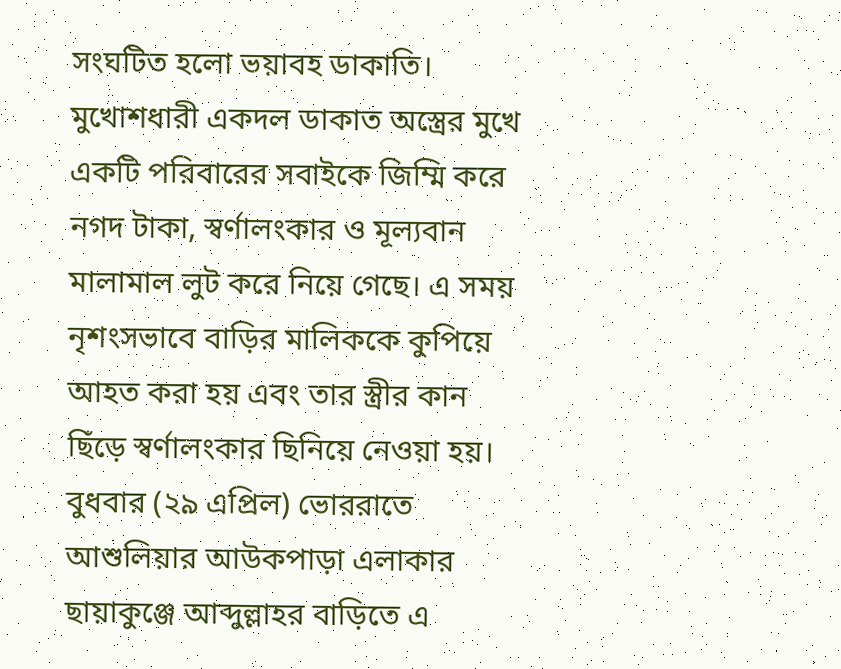সংঘটিত হলো ভয়াবহ ডাকাতি। মুখোশধারী একদল ডাকাত অস্ত্রের মুখে একটি পরিবারের সবাইকে জিম্মি করে নগদ টাকা, স্বর্ণালংকার ও মূল্যবান মালামাল লুট করে নিয়ে গেছে। এ সময় নৃশংসভাবে বাড়ির মালিককে কুপিয়ে আহত করা হয় এবং তার স্ত্রীর কান ছিঁড়ে স্বর্ণালংকার ছিনিয়ে নেওয়া হয়।
বুধবার (২৯ এপ্রিল) ভোররাতে আশুলিয়ার আউকপাড়া এলাকার ছায়াকুঞ্জে আব্দুল্লাহর বাড়িতে এ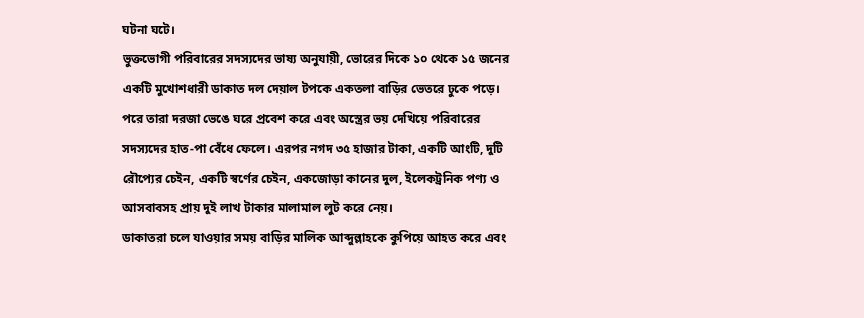ঘটনা ঘটে।
ভুক্তভোগী পরিবারের সদস্যদের ভাষ্য অনুযায়ী, ভোরের দিকে ১০ থেকে ১৫ জনের একটি মুখোশধারী ডাকাত দল দেয়াল টপকে একতলা বাড়ির ভেতরে ঢুকে পড়ে। পরে তারা দরজা ভেঙে ঘরে প্রবেশ করে এবং অস্ত্রের ভয় দেখিয়ে পরিবারের সদস্যদের হাত-পা বেঁধে ফেলে। এরপর নগদ ৩৫ হাজার টাকা, একটি আংটি, দুটি রৌপ্যের চেইন, একটি স্বর্ণের চেইন, একজোড়া কানের দুল, ইলেকট্রনিক পণ্য ও আসবাবসহ প্রায় দুই লাখ টাকার মালামাল লুট করে নেয়।
ডাকাতরা চলে যাওয়ার সময় বাড়ির মালিক আব্দুল্লাহকে কুপিয়ে আহত করে এবং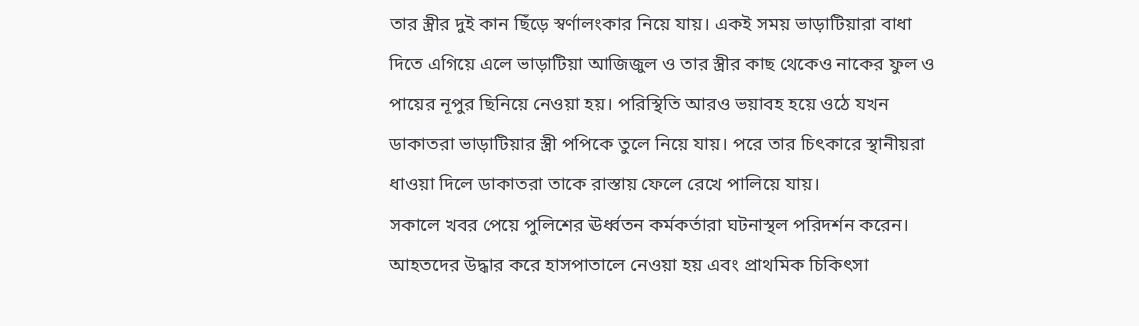তার স্ত্রীর দুই কান ছিঁড়ে স্বর্ণালংকার নিয়ে যায়। একই সময় ভাড়াটিয়ারা বাধা দিতে এগিয়ে এলে ভাড়াটিয়া আজিজুল ও তার স্ত্রীর কাছ থেকেও নাকের ফুল ও পায়ের নূপুর ছিনিয়ে নেওয়া হয়। পরিস্থিতি আরও ভয়াবহ হয়ে ওঠে যখন ডাকাতরা ভাড়াটিয়ার স্ত্রী পপিকে তুলে নিয়ে যায়। পরে তার চিৎকারে স্থানীয়রা ধাওয়া দিলে ডাকাতরা তাকে রাস্তায় ফেলে রেখে পালিয়ে যায়।
সকালে খবর পেয়ে পুলিশের ঊর্ধ্বতন কর্মকর্তারা ঘটনাস্থল পরিদর্শন করেন। আহতদের উদ্ধার করে হাসপাতালে নেওয়া হয় এবং প্রাথমিক চিকিৎসা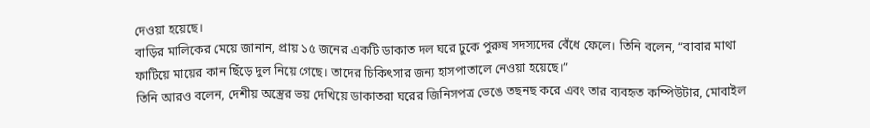দেওয়া হয়েছে।
বাড়ির মালিকের মেয়ে জানান, প্রায় ১৫ জনের একটি ডাকাত দল ঘরে ঢুকে পুরুষ সদস্যদের বেঁধে ফেলে। তিনি বলেন, “বাবার মাথা ফাটিয়ে মায়ের কান ছিঁড়ে দুল নিয়ে গেছে। তাদের চিকিৎসার জন্য হাসপাতালে নেওয়া হয়েছে।”
তিনি আরও বলেন, দেশীয় অস্ত্রের ভয় দেখিয়ে ডাকাতরা ঘরের জিনিসপত্র ভেঙে তছনছ করে এবং তার ব্যবহৃত কম্পিউটার, মোবাইল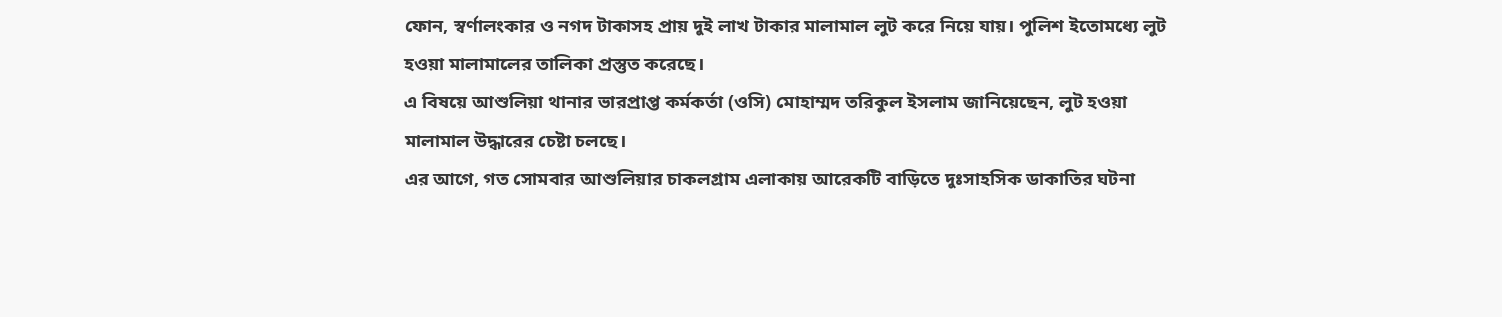ফোন, স্বর্ণালংকার ও নগদ টাকাসহ প্রায় দুই লাখ টাকার মালামাল লুট করে নিয়ে যায়। পুলিশ ইতোমধ্যে লুট হওয়া মালামালের তালিকা প্রস্তুত করেছে।
এ বিষয়ে আশুলিয়া থানার ভারপ্রাপ্ত কর্মকর্তা (ওসি) মোহাম্মদ তরিকুল ইসলাম জানিয়েছেন, লুট হওয়া মালামাল উদ্ধারের চেষ্টা চলছে।
এর আগে, গত সোমবার আশুলিয়ার চাকলগ্রাম এলাকায় আরেকটি বাড়িতে দুঃসাহসিক ডাকাতির ঘটনা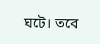ঘটে। তবে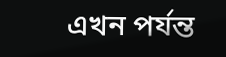এখন পর্যন্ত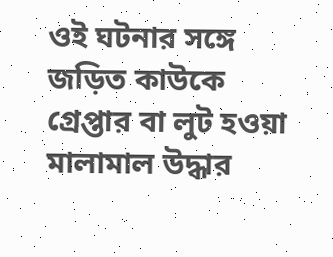ওই ঘটনার সঙ্গে জড়িত কাউকে গ্রেপ্তার বা লুট হওয়া মালামাল উদ্ধার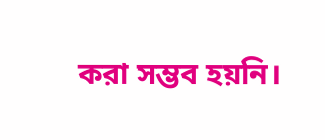করা সম্ভব হয়নি।